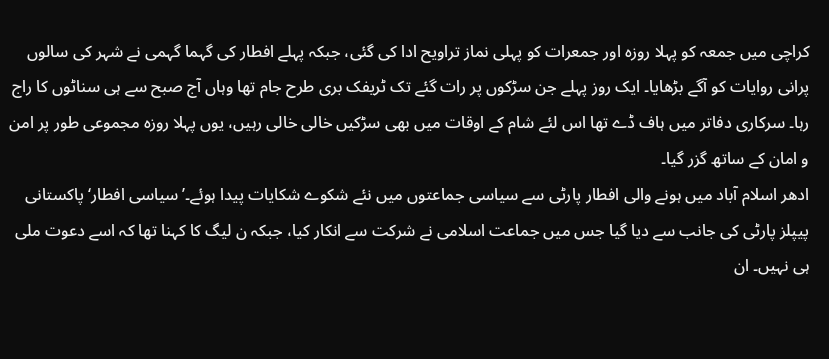کراچی میں جمعہ کو پہلا روزہ اور جمعرات کو پہلی نماز تراویح ادا کی گئی، جبکہ پہلے افطار کی گہما گہمی نے شہر کی سالوں پرانی روایات کو آگے بڑھایا۔ ایک روز پہلے جن سڑکوں پر رات گئے تک ٹریفک بری طرح جام تھا وہاں آج صبح سے ہی سناٹوں کا راج رہا۔ سرکاری دفاتر میں ہاف ڈے تھا اس لئے شام کے اوقات میں بھی سڑکیں خالی خالی رہیں، یوں پہلا روزہ مجموعی طور پر امن و امان کے ساتھ گزر گیا۔
ادھر اسلام آباد میں ہونے والی افطار پارٹی سے سیاسی جماعتوں میں نئے شکوے شکایات پیدا ہوئے۔’سیاسی افطار‘ پاکستانی پیپلز پارٹی کی جانب سے دیا گیا جس میں جماعت اسلامی نے شرکت سے انکار کیا، جبکہ ن لیگ کا کہنا تھا کہ اسے دعوت ملی ہی نہیں۔ ان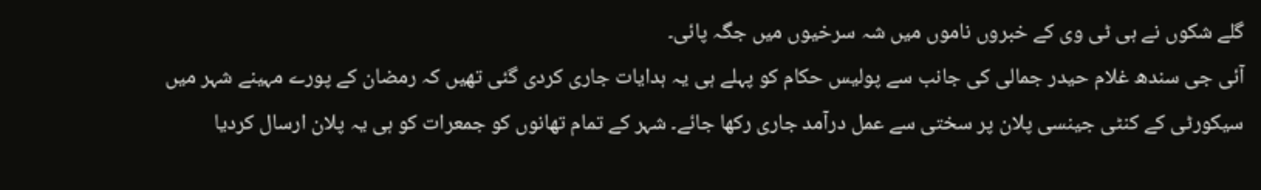گلے شکوں نے ہی ٹی وی کے خبروں ناموں میں شہ سرخیوں میں جگہ پائی۔
آئی جی سندھ غلام حیدر جمالی کی جانب سے پولیس حکام کو پہلے ہی یہ ہدایات جاری کردی گئی تھیں کہ رمضان کے پورے مہینے شہر میں سیکورٹی کے کنٹی جینسی پلان پر سختی سے عمل درآمد جاری رکھا جائے۔ شہر کے تمام تھانوں کو جمعرات کو ہی یہ پلان ارسال کردیا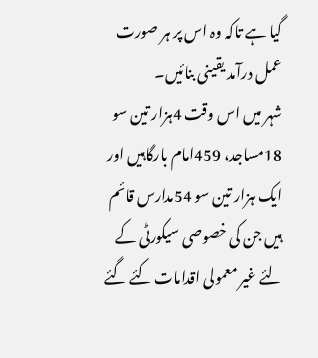گیا ہے تاکہ وہ اس پر ہر صورت عمل درآمد یقینی بنائیں۔
شہر میں اس وقت 4ہزار تین سو 18مساجد، 459امام بارگاہیں اور ایک ہزار تین سو 54مدارس قائم ہیں جن کی خصوصی سیکورٹی کے لئے غیر معمولی اقدامات کئے گئے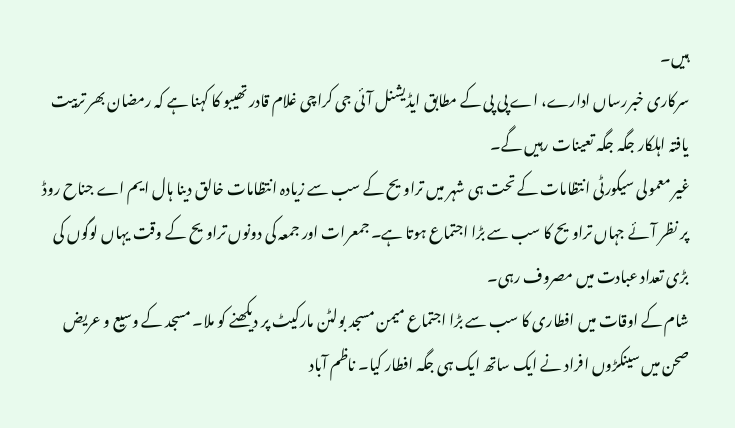ہیں۔
سرکاری خبررساں ادارے، اے پی پی کے مطابق ایڈیشنل آئی جی کراچی غلام قادر تھیبو کا کہنا ہے کہ رمضان بھر تربیت یافتہ اہلکار جگہ جگہ تعینات رہیں گے۔
غیر معمولی سیکورٹی انتظامات کے تحت ہی شہر میں تراویح کے سب سے زیادہ انتظامات خالق دینا ہال ایم اے جناح روڈ پر نظر آئے جہاں تراویح کا سب سے بڑا اجتماع ہوتا ہے۔ جمعرات اور جمعہ کی دونوں تراویح کے وقت یہاں لوگوں کی بڑی تعداد عبادت میں مصروف رہی۔
شام کے اوقات میں افطاری کا سب سے بڑا اجتماع میمن مسجد بولٹن مارکیٹ پر دیکھنے کو ملا۔ مسجد کے وسیع و عریض صحن میں سینکڑوں افراد نے ایک ساتھ ایک ہی جگہ افطار کیا۔ ناظم آباد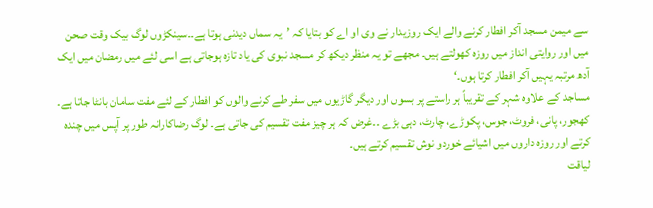سے میمن مسجد آکر افطار کرنے والے ایک روزیدار نے وی او اے کو بتایا کہ ’یہ سماں دیدنی ہوتا ہے۔۔سینکڑوں لوگ بیک وقت صحن میں اور روایتی انداز میں روزہ کھولتے ہیں۔ مجھے تو یہ منظر دیکھ کر مسجد نبوی کی یاد تازہ ہوجاتی ہے اسی لئے میں رمضان میں ایک آدھ مرتبہ یہیں آکر افطار کرتا ہوں۔‘
مساجد کے علاوہ شہر کے تقریباً ہر راستے پر بسوں اور دیگر گاڑیوں میں سفر طے کرنے والوں کو افطار کے لئے مفت سامان بانٹا جاتا ہے۔ کھجور، پانی، فروٹ، جوس، پکوڑے، چارٹ، دہی بڑے ۔۔غرض کہ ہر چیز مفت تقسیم کی جاتی ہے۔ لوگ رضاکارانہ طور پر آپس میں چندہ کرتے اور روزہ داروں میں اشیائے خوردو نوش تقسیم کرتے ہیں۔
لیاقت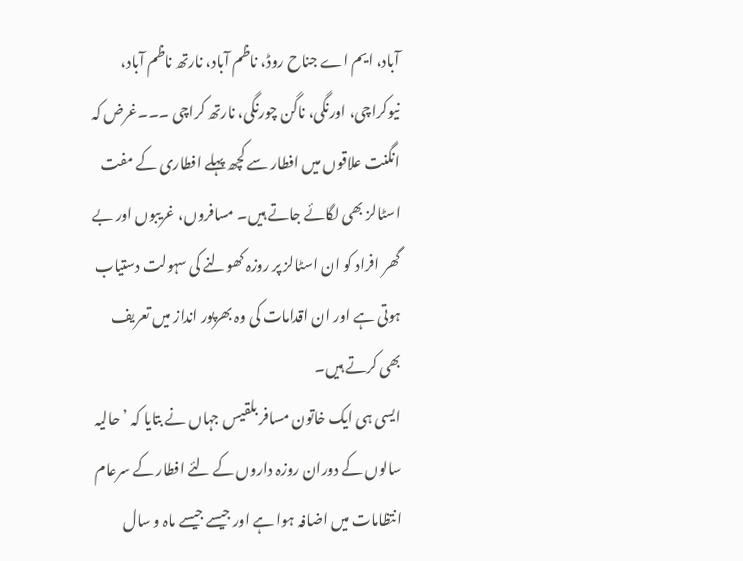آباد، ایم اے جناح روڈ، ناظم آباد، نارتھ ناظم آباد، نیوکراچی، اورنگی، ناگن چورنگی، نارتھ کراچی ۔۔۔غرض کہ انگنت علاقوں میں افطار سے کچھ پہلے افطاری کے مفت اسٹالز بھی لگائے جاتے ہیں۔ مسافروں، غریبوں اور بے گھر افراد کو ان اسٹالز پر روزہ کھولنے کی سہولت دستیاب ہوتی ہے اور ان اقدامات کی وہ بھرپور انداز میں تعریف بھی کرتے ہیں۔
ایسی ہی ایک خاتون مسافر بلقیس جہاں نے بتایا کہ ’حالیہ سالوں کے دوران روزہ داروں کے لئے افطار کے سرعام انتظامات میں اضافہ ہوا ہے اور جیسے جیسے ماہ و سال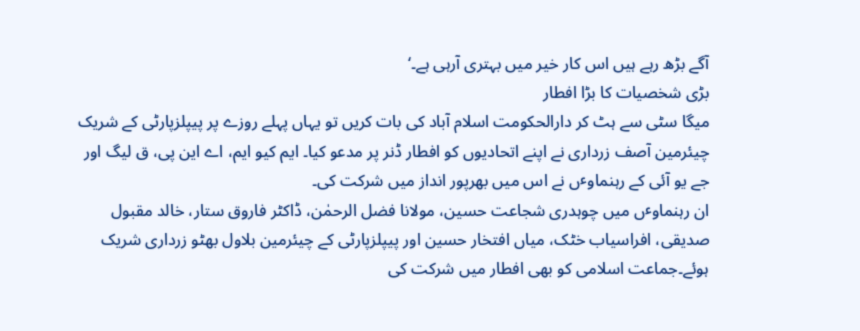آگے بڑھ رہے ہیں اس کار خیر میں بہتری آرہی ہے۔‘
بڑی شخصیات کا بڑا افطار
میگا سٹی سے ہٹ کر دارالحکومت اسلام آباد کی بات کریں تو یہاں پہلے روزے پر پیپلزپارٹی کے شریک چیئرمین آصف زرداری نے اپنے اتحادیوں کو افطار ڈنر پر مدعو کیا۔ ایم کیو ایم، اے این پی، ق لیگ اور جے یو آئی کے رہنماوٴں نے اس میں بھرپور انداز میں شرکت کی۔
ان رہنماوٴں میں چوہدری شجاعت حسین، مولانا فضل الرحمٰن، ڈاکٹر فاروق ستار، خالد مقبول صدیقی، افراسیاب خٹک، میاں افتخار حسین اور پیپلزپارٹی کے چیئرمین بلاول بھٹو زرداری شریک ہوئے۔جماعت اسلامی کو بھی افطار میں شرکت کی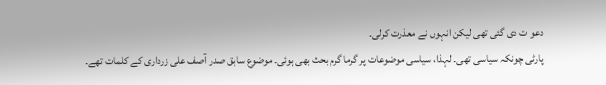دعو ت دی گئی تھی لیکن انہوں نے معذرت کرلی۔
پارٹی چونکہ سیاسی تھی۔ لہذا، سیاسی موضوعات پر گرما گرم بحث بھی ہوئی۔ موضوع سابق صدر آصف علی زرداری کے کلمات تھے۔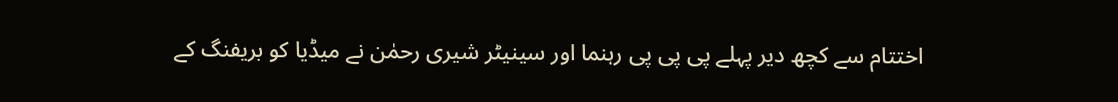اختتام سے کچھ دیر پہلے پی پی پی رہنما اور سینیٹر شیری رحمٰن نے میڈیا کو بریفنگ کے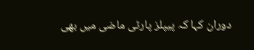دوران کہا کہ پیپلز پارٹی ماضی میں بھی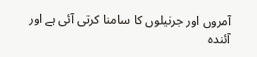آمروں اور جرنیلوں کا سامنا کرتی آئی ہے اور آئندہ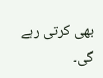بھی کرتی رہے گی۔